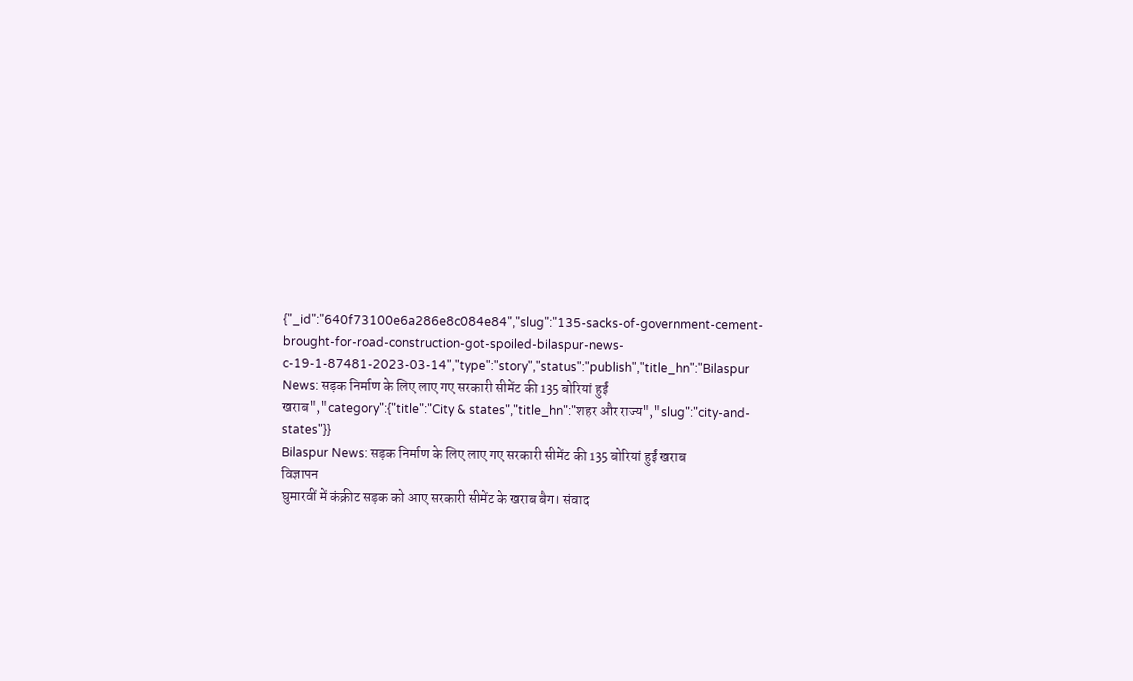{"_id":"640f73100e6a286e8c084e84","slug":"135-sacks-of-government-cement-brought-for-road-construction-got-spoiled-bilaspur-news-c-19-1-87481-2023-03-14","type":"story","status":"publish","title_hn":"Bilaspur News: सड़क निर्माण के लिए लाए गए सरकारी सीमेंट की 135 बोरियां हुईं खराब","category":{"title":"City & states","title_hn":"शहर और राज्य","slug":"city-and-states"}}
Bilaspur News: सड़क निर्माण के लिए लाए गए सरकारी सीमेंट की 135 बोरियां हुईं खराब
विज्ञापन
घुमारवीं में कंक्रीट सड़क को आए सरकारी सीमेंट के खराब बैग। संवाद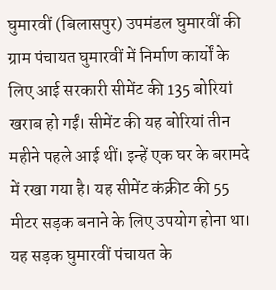घुमारवीं (बिलासपुर) उपमंडल घुमारवीं की ग्राम पंचायत घुमारवीं में निर्माण कार्यों के लिए आई सरकारी सीमेंट की 135 बोरियां खराब हो गईं। सीमेंट की यह बोरियां तीन महीने पहले आई थीं। इन्हें एक घर के बरामदे में रखा गया है। यह सीमेंट कंक्रीट की 55 मीटर सड़क बनाने के लिए उपयोग होना था। यह सड़क घुमारवीं पंचायत के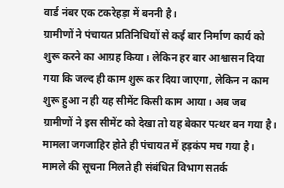वार्ड नंबर एक टकरेहड़ा में बननी है।
ग्रामीणों ने पंचायत प्रतिनिधियों से कई बार निर्माण कार्य को शुरू करने का आग्रह किया। लेकिन हर बार आश्वासन दिया गया कि जल्द ही काम शुरू कर दिया जाएगा, लेकिन न काम शुरू हुआ न ही यह सीमेंट किसी काम आया। अब जब ग्रामीणों ने इस सीमेंट को देखा तो यह बेकार पत्थर बन गया है। मामला जगजाहिर होते ही पंचायत में हड़कंप मच गया है। मामले की सूचना मिलते ही संबंधित विभाग सतर्क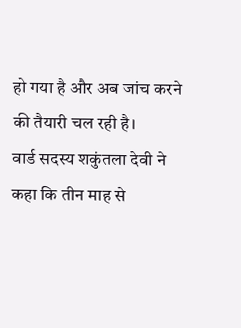हो गया है और अब जांच करने की तैयारी चल रही है।
वार्ड सदस्य शकुंतला देवी ने कहा कि तीन माह से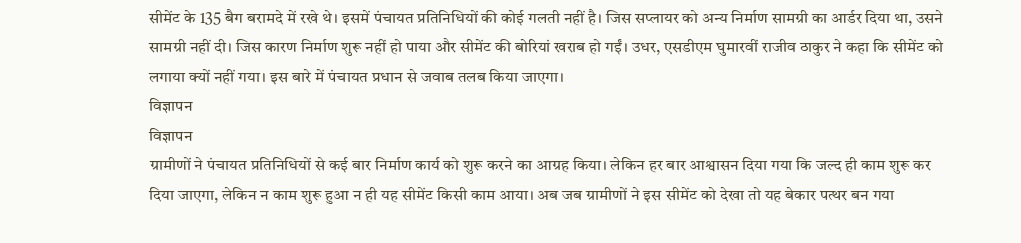सीमेंट के 135 बैग बरामदे में रखे थे। इसमें पंचायत प्रतिनिधियों की कोई गलती नहीं है। जिस सप्लायर को अन्य निर्माण सामग्री का आर्डर दिया था, उसने सामग्री नहीं दी। जिस कारण निर्माण शुरू नहीं हो पाया और सीमेंट की बोरियां खराब हो गईं। उधर, एसडीएम घुमारवीं राजीव ठाकुर ने कहा कि सीमेंट को लगाया क्यों नहीं गया। इस बारे में पंचायत प्रधान से जवाब तलब किया जाएगा।
विज्ञापन
विज्ञापन
ग्रामीणों ने पंचायत प्रतिनिधियों से कई बार निर्माण कार्य को शुरू करने का आग्रह किया। लेकिन हर बार आश्वासन दिया गया कि जल्द ही काम शुरू कर दिया जाएगा, लेकिन न काम शुरू हुआ न ही यह सीमेंट किसी काम आया। अब जब ग्रामीणों ने इस सीमेंट को देखा तो यह बेकार पत्थर बन गया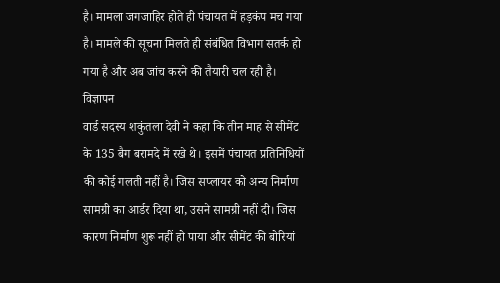है। मामला जगजाहिर होते ही पंचायत में हड़कंप मच गया है। मामले की सूचना मिलते ही संबंधित विभाग सतर्क हो गया है और अब जांच करने की तैयारी चल रही है।
विज्ञापन
वार्ड सदस्य शकुंतला देवी ने कहा कि तीन माह से सीमेंट के 135 बैग बरामदे में रखे थे। इसमें पंचायत प्रतिनिधियों की कोई गलती नहीं है। जिस सप्लायर को अन्य निर्माण सामग्री का आर्डर दिया था, उसने सामग्री नहीं दी। जिस कारण निर्माण शुरू नहीं हो पाया और सीमेंट की बोरियां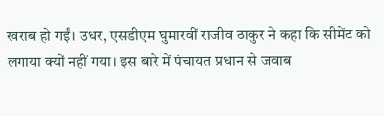खराब हो गईं। उधर, एसडीएम घुमारवीं राजीव ठाकुर ने कहा कि सीमेंट को लगाया क्यों नहीं गया। इस बारे में पंचायत प्रधान से जवाब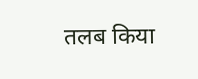तलब किया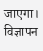जाएगा।
विज्ञापन